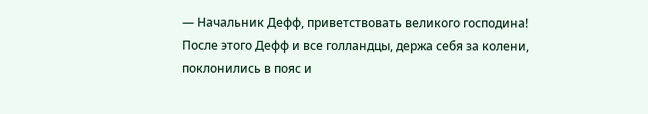— Начальник Дефф, приветствовать великого господина!
После этого Дефф и все голландцы, держа себя за колени, поклонились в пояс и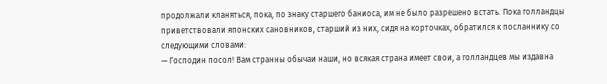продолжали кланяться, пока, по знаку старшего баниоса, им не было разрешено встать. Пока голландцы приветствовали японских сановников, старший из них, сидя на корточках, обратился к посланнику со следующими словами:
— Господин посол! Вам странны обычаи наши, но всякая страна имеет свои, а голландцев мы издавна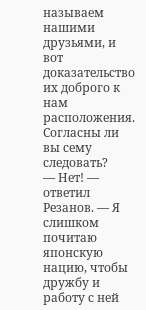называем нашими друзьями, и вот доказательство их доброго к нам расположения. Согласны ли вы сему следовать?
— Нет! — ответил Резанов. — Я слишком почитаю японскую нацию, чтобы дружбу и работу с ней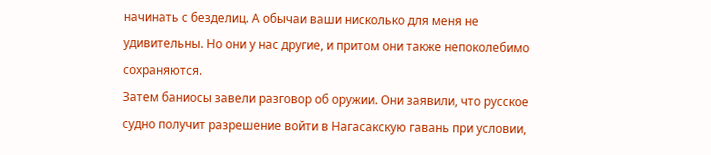начинать с безделиц. А обычаи ваши нисколько для меня не удивительны. Но они у нас другие, и притом они также непоколебимо сохраняются.
Затем баниосы завели разговор об оружии. Они заявили, что русское судно получит разрешение войти в Нагасакскую гавань при условии,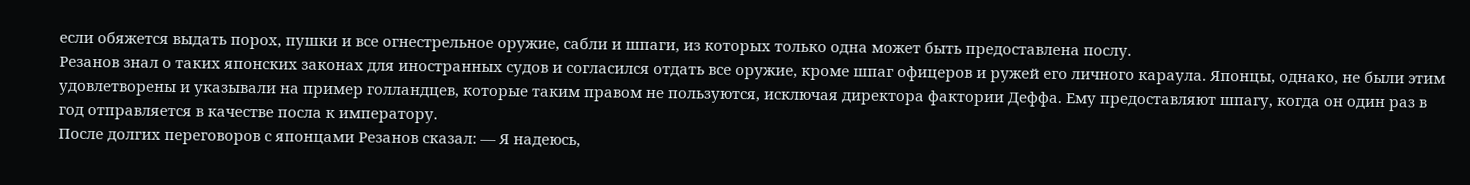если обяжется выдать порох, пушки и все огнестрельное оружие, сабли и шпаги, из которых только одна может быть предоставлена послу.
Резанов знал о таких японских законах для иностранных судов и согласился отдать все оружие, кроме шпаг офицеров и ружей его личного караула. Японцы, однако, не были этим удовлетворены и указывали на пример голландцев, которые таким правом не пользуются, исключая директора фактории Деффа. Ему предоставляют шпагу, когда он один раз в год отправляется в качестве посла к императору.
После долгих переговоров с японцами Резанов сказал: — Я надеюсь,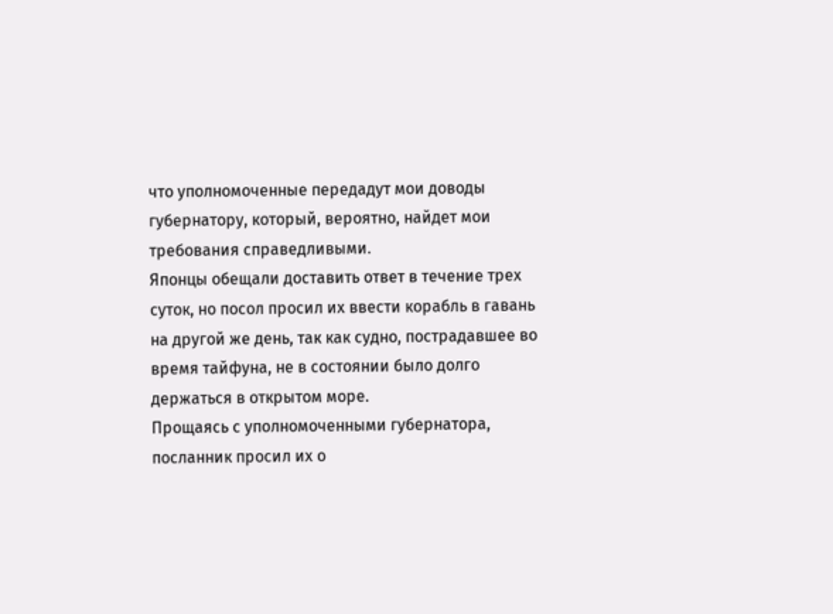что уполномоченные передадут мои доводы губернатору, который, вероятно, найдет мои требования справедливыми.
Японцы обещали доставить ответ в течение трех суток, но посол просил их ввести корабль в гавань на другой же день, так как судно, пострадавшее во время тайфуна, не в состоянии было долго держаться в открытом море.
Прощаясь с уполномоченными губернатора, посланник просил их о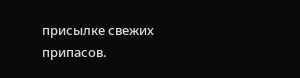присылке свежих припасов.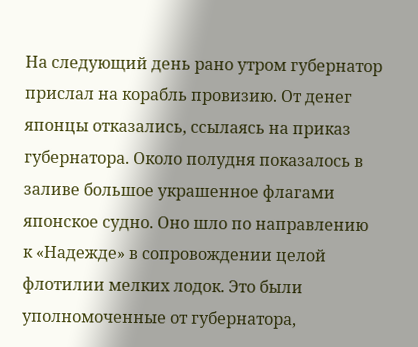На следующий день рано утром губернатор прислал на корабль провизию. От денег японцы отказались, ссылаясь на приказ губернатора. Около полудня показалось в заливе большое украшенное флагами японское судно. Оно шло по направлению к «Надежде» в сопровождении целой флотилии мелких лодок. Это были уполномоченные от губернатора,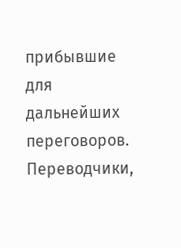прибывшие для дальнейших переговоров. Переводчики,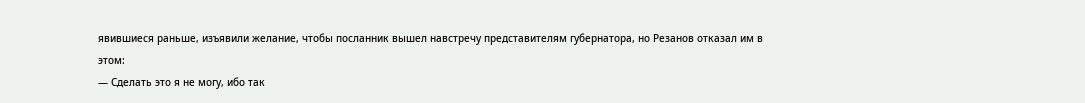явившиеся раньше, изъявили желание, чтобы посланник вышел навстречу представителям губернатора, но Резанов отказал им в этом:
— Сделать это я не могу, ибо так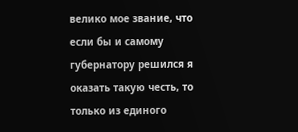велико мое звание, что если бы и самому губернатору решился я оказать такую честь, то только из единого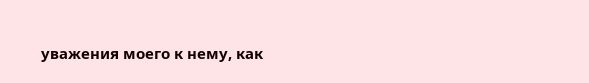уважения моего к нему, как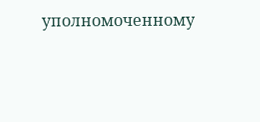уполномоченному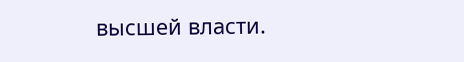высшей власти.